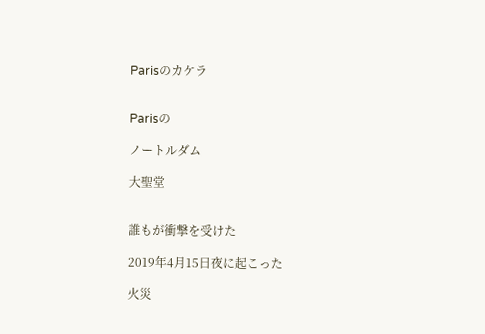Parisのカケラ


Parisの

ノートルダム

大聖堂


誰もが衝撃を受けた

2019年4月15日夜に起こった

火災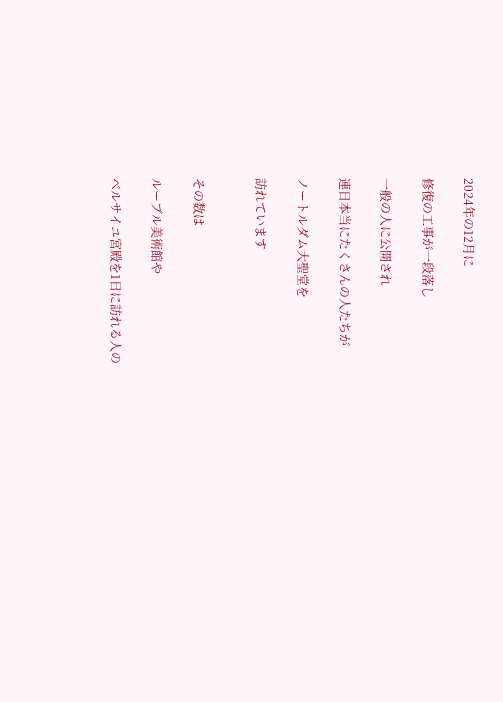2024年の12月に

修復の工事が一段落し

一般の人に公開され

連日本当にたくさんの人たちが

ノートルダム大聖堂を

訪れています


その数は

ルーブル美術館や

ベルサイユ宮殿を1日に訪れる人の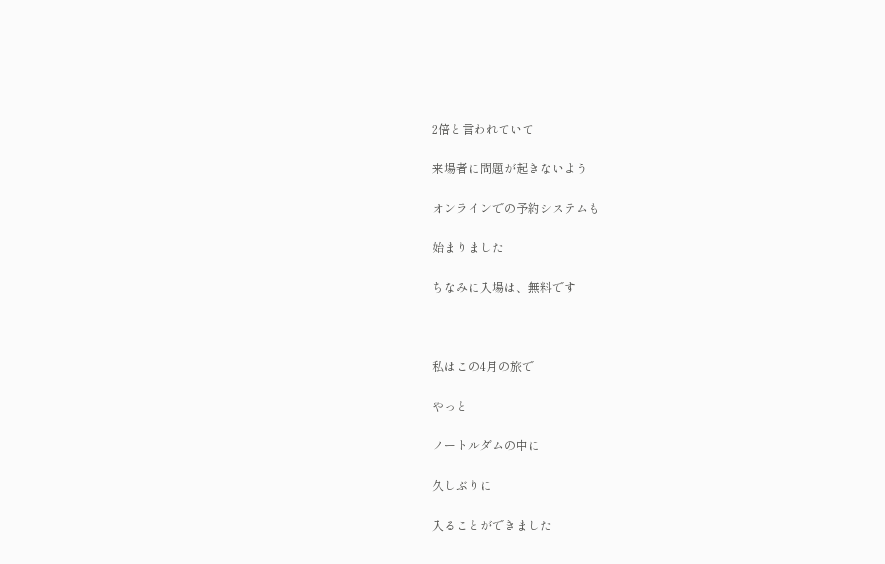2倍と言われていて

来場者に問題が起きないよう

オンラインでの予約システムも

始まりました

ちなみに入場は、無料です



私はこの4月の旅で

やっと

ノートルダムの中に

久しぶりに

入ることができました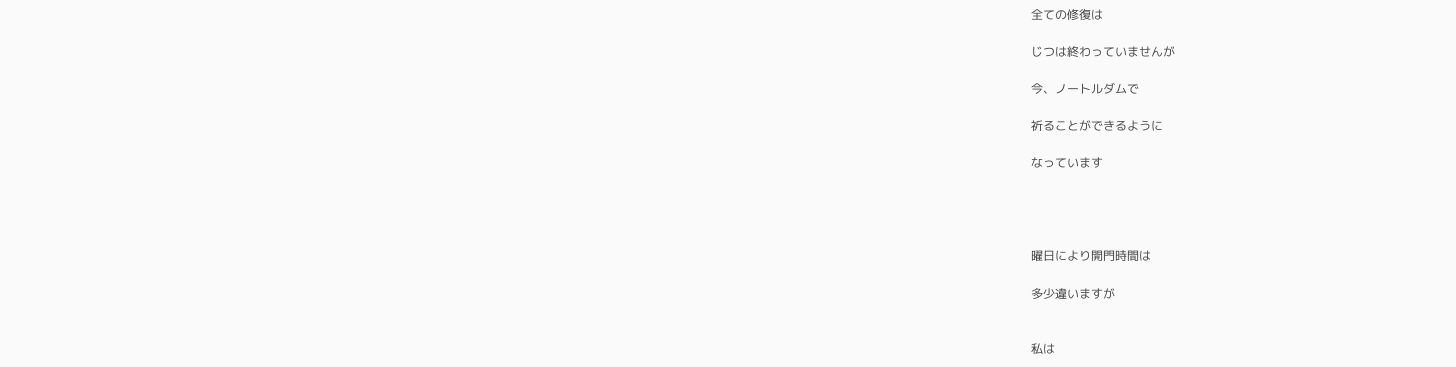全ての修復は

じつは終わっていませんが

今、ノートルダムで

祈ることができるように

なっています




曜日により開門時間は

多少違いますが


私は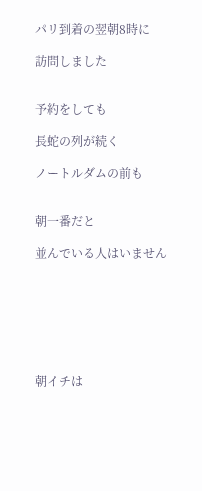パリ到着の翌朝8時に

訪問しました


予約をしても

長蛇の列が続く

ノートルダムの前も


朝一番だと

並んでいる人はいません







朝イチは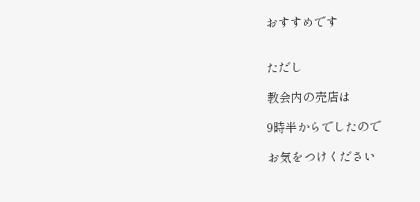おすすめです


ただし

教会内の売店は

9時半からでしたので

お気をつけください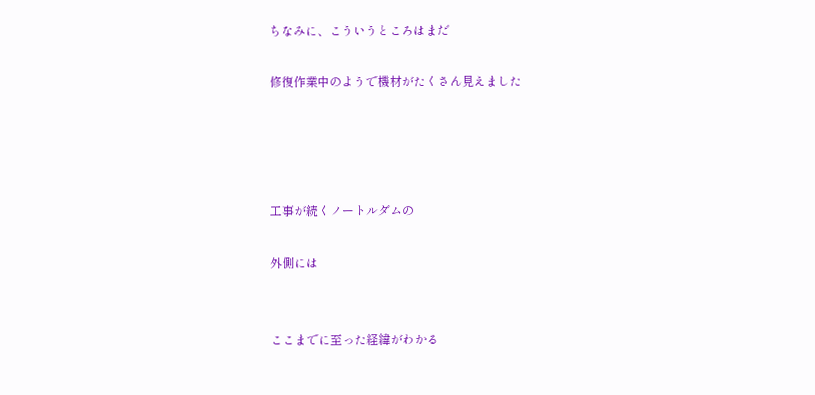ちなみに、こういうところはまだ

修復作業中のようで機材がたくさん見えました




工事が続くノートルダムの

外側には


ここまでに至った経緯がわかる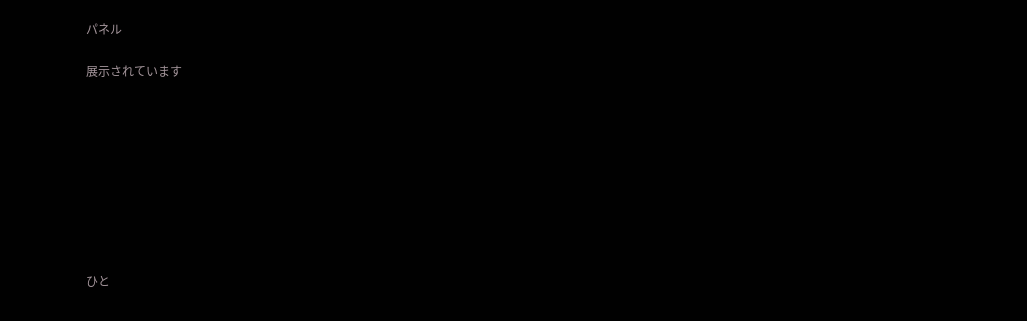パネル

展示されています









ひと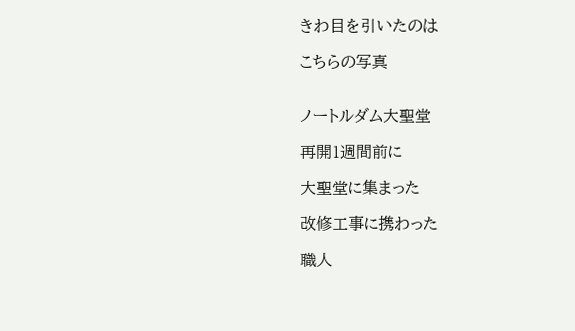きわ目を引いたのは

こちらの写真


ノートルダム大聖堂

再開1週間前に

大聖堂に集まった

改修工事に携わった

職人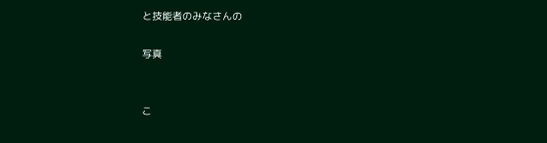と技能者のみなさんの

写真


こ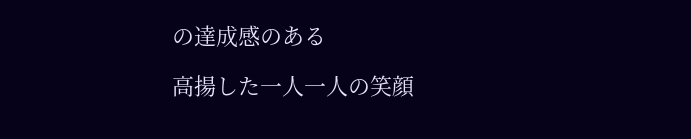の達成感のある

高揚した一人一人の笑顔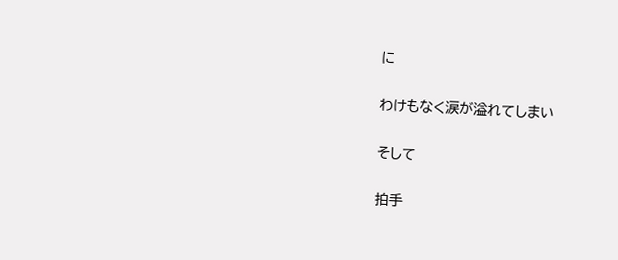に

わけもなく涙が溢れてしまい

そして

拍手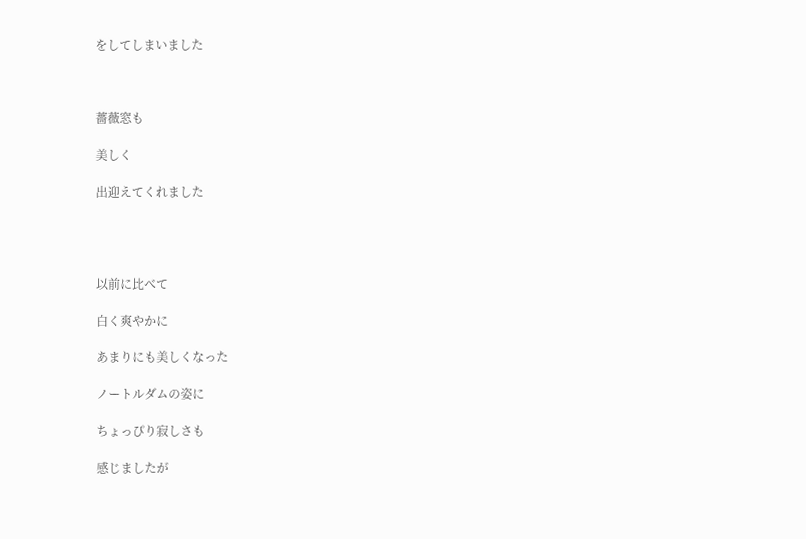をしてしまいました



薔薇窓も

美しく

出迎えてくれました




以前に比べて

白く爽やかに

あまりにも美しくなった

ノートルダムの姿に

ちょっぴり寂しさも

感じましたが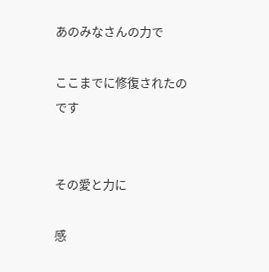あのみなさんの力で

ここまでに修復されたのです


その愛と力に

感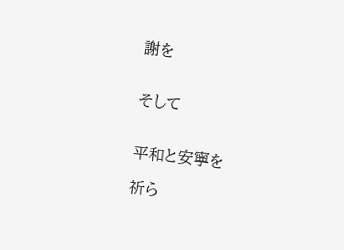謝を


そして


平和と安寧を

祈ら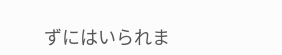ずにはいられま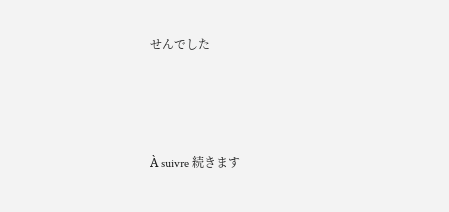せんでした





À suivre 続きます